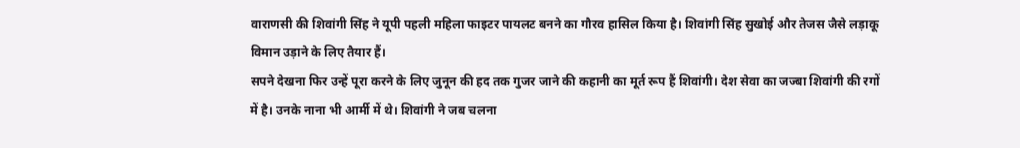वाराणसी की शिवांगी सिंह ने यूपी पहली महिला फाइटर पायलट बनने का गौरव हासिल किया है। शिवांगी सिंह सुखोई और तेजस जैसे लड़ाकू विमान उड़ाने के लिए तैयार हैं।
सपने देखना फिर उन्हें पूरा करने के लिए जुनून की हद तक गुजर जाने की कहानी का मूर्त रूप हैं शिवांगी। देश सेवा का जज्बा शिवांगी की रगों में है। उनके नाना भी आर्मी में थे। शिवांगी ने जब चलना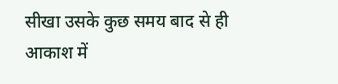सीखा उसके कुछ समय बाद से ही आकाश में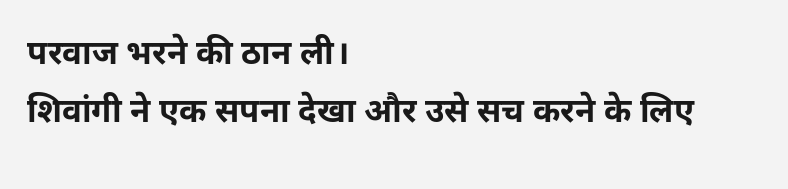परवाज भरने की ठान ली।
शिवांगी ने एक सपना देखा और उसे सच करने के लिए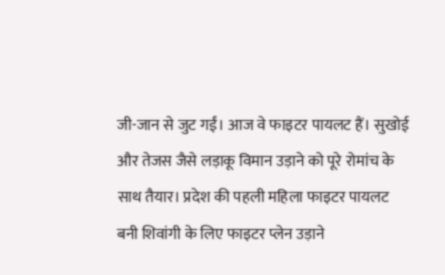जी-जान से जुट गईं। आज वे फाइटर पायलट हैं। सुखोई और तेजस जैसे लड़ाकू विमान उड़ाने को पूरे रोमांच के साथ तैयार। प्रदेश की पहली महिला फाइटर पायलट बनी शिवांगी के लिए फाइटर प्लेन उड़ाने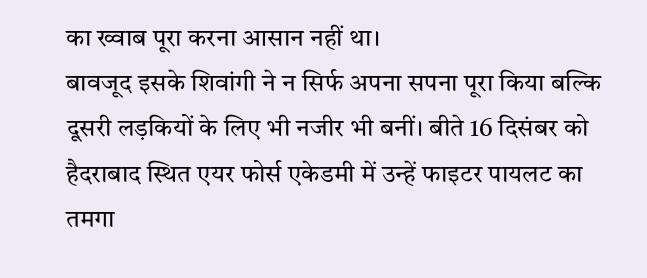का ख्वाब पूरा करना आसान नहीं था।
बावजूद इसके शिवांगी ने न सिर्फ अपना सपना पूरा किया बल्कि दूसरी लड़कियों के लिए भी नजीर भी बनीं। बीते 16 दिसंबर को हैदराबाद स्थित एयर फोर्स एकेडमी में उन्हें फाइटर पायलट का तमगा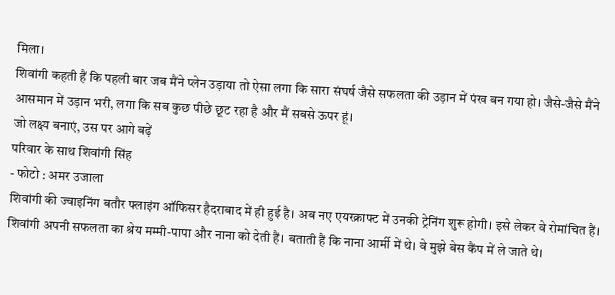मिला।
शिवांगी कहती हैं कि पहली बार जब मैंने प्लेन उड़ाया तो ऐसा लगा कि सारा संघर्ष जैसे सफलता की उड़ान में पंख बन गया हो। जैसे-जैसे मैंने आसमान में उड़ान भरी, लगा कि सब कुछ पीछे छूट रहा है और मैं सबसे ऊपर हूं।
जो लक्ष्य बनाएं, उस पर आगे बढ़ें
परिवार के साथ शिवांगी सिंह
- फोटो : अमर उजाला
शिवांगी की ज्वाइनिंग बतौर फ्लाइंग ऑफिसर हैदराबाद में ही हुई है। अब नए एयरक्राफ्ट में उनकी ट्रेनिंग शुरू होगी। इसे लेकर वे रोमांचित हैं। शिवांगी अपनी सफलता का श्रेय मम्मी-पापा और नाना को देती हैं। बताती हैं कि नाना आर्मी में थे। वे मुझे बेस कैंप में ले जाते थे।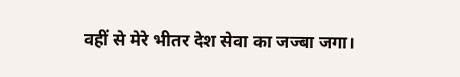वहीं से मेरे भीतर देश सेवा का जज्बा जगा।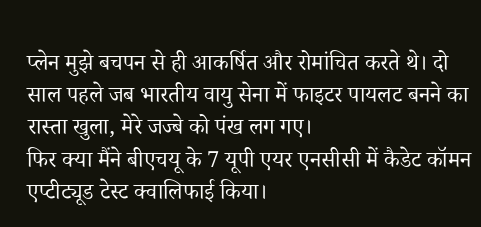प्लेन मुझे बचपन से ही आकर्षित और रोमांचित करते थे। दो साल पहले जब भारतीय वायु सेना में फाइटर पायलट बनने का रास्ता खुला, मेरे जज्बे को पंख लग गए।
फिर क्या मैंने बीएचयू के 7 यूपी एयर एनसीसी में कैडेट कॉमन एप्टीट्यूड टेस्ट क्वालिफाई किया।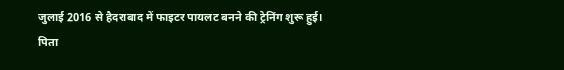जुलाई 2016 से हैदराबाद में फाइटर पायलट बनने की ट्रेनिंग शुरू हुई।
पिता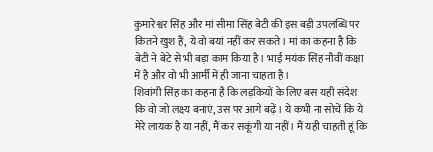कुमारेश्वर सिंह और मां सीमा सिंह बेटी की इस बड़ी उपलब्धि पर कितने खुश हैं, ये वो बयां नहीं कर सकते। मां का कहना है कि बेटी ने बेटे से भी बड़ा काम किया है। भाई मयंक सिंह नौवीं कक्षा में है और वो भी आर्मी में ही जाना चाहता है।
शिवांगी सिंह का कहना है कि लड़कियों के लिए बस यही संदेश कि वो जो लक्ष्य बनाएं, उस पर आगे बढ़ें। ये कभी ना सोचें कि ये मेरे लायक है या नहीं, मैं कर सकूंगी या नहीं। मैं यही चाहती हूं कि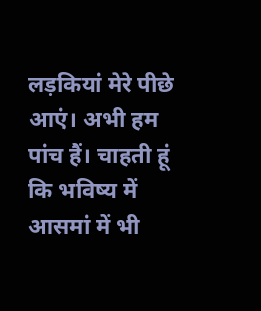लड़कियां मेरे पीछे आएं। अभी हम पांच हैं। चाहती हूं कि भविष्य में आसमां में भी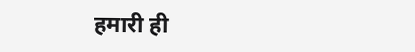हमारी ही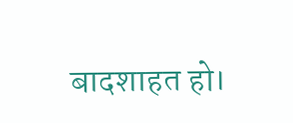बादशाहत हो।